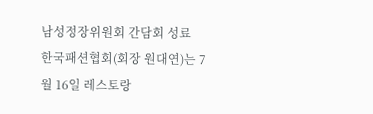남성정장위원회 간담회 성료
한국패션협회(회장 원대연)는 7월 16일 레스토랑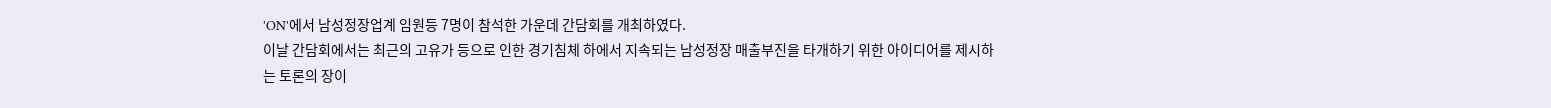'ON'에서 남성정장업계 임원등 7명이 참석한 가운데 간담회를 개최하였다.
이날 간담회에서는 최근의 고유가 등으로 인한 경기침체 하에서 지속되는 남성정장 매출부진을 타개하기 위한 아이디어를 제시하는 토론의 장이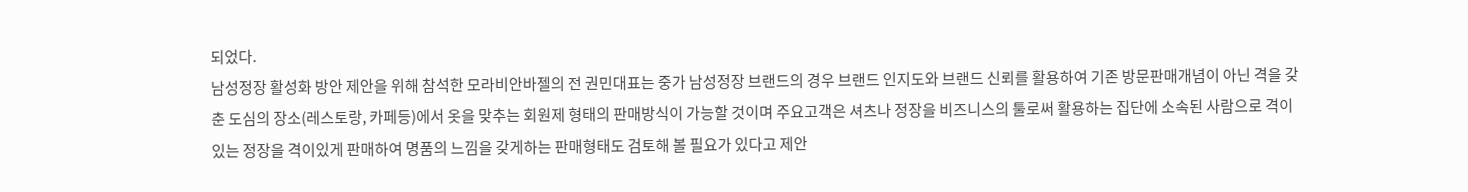되었다.
남성정장 활성화 방안 제안을 위해 참석한 모라비안바젤의 전 권민대표는 중가 남성정장 브랜드의 경우 브랜드 인지도와 브랜드 신뢰를 활용하여 기존 방문판매개념이 아닌 격을 갖춘 도심의 장소(레스토랑, 카페등)에서 옷을 맞추는 회원제 형태의 판매방식이 가능할 것이며 주요고객은 셔츠나 정장을 비즈니스의 툴로써 활용하는 집단에 소속된 사람으로 격이 있는 정장을 격이있게 판매하여 명품의 느낌을 갖게하는 판매형태도 검토해 볼 필요가 있다고 제안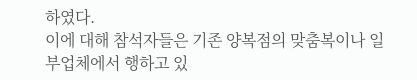하였다.
이에 대해 참석자들은 기존 양복점의 맞춤복이나 일부업체에서 행하고 있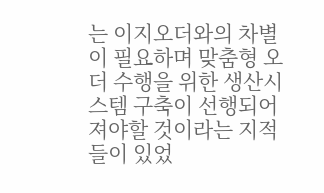는 이지오더와의 차별이 필요하며 맞춤형 오더 수행을 위한 생산시스템 구축이 선행되어져야할 것이라는 지적들이 있었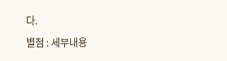다.
별첨 : 세부내용